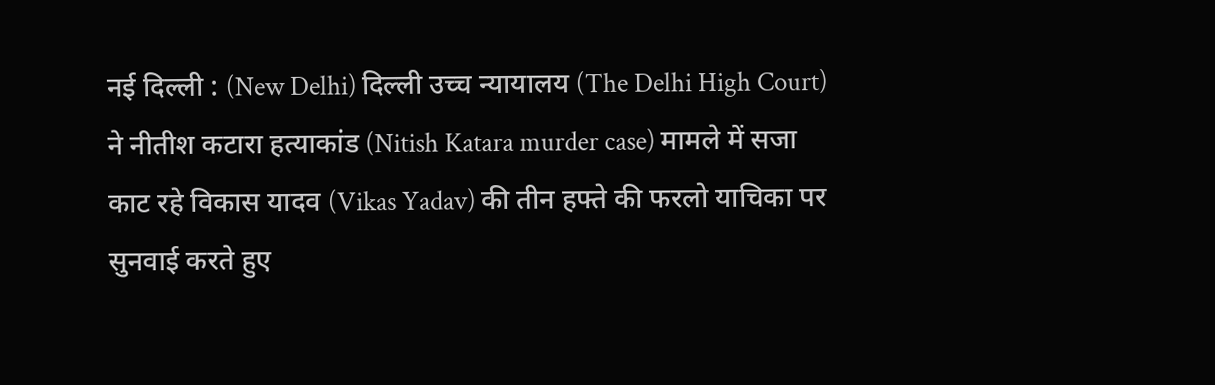नई दिल्ली : (New Delhi) दिल्ली उच्च न्यायालय (The Delhi High Court) ने नीतीश कटारा हत्याकांड (Nitish Katara murder case) मामले में सजा काट रहे विकास यादव (Vikas Yadav) की तीन हफ्ते की फरलो याचिका पर सुनवाई करते हुए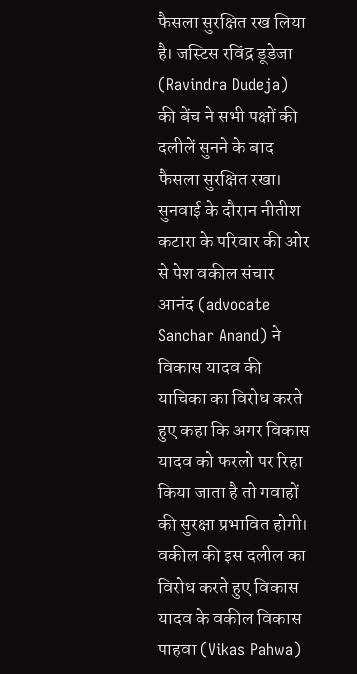फैसला सुरक्षित रख लिया है। जस्टिस रविंद्र डूडेजा (Ravindra Dudeja) की बेंच ने सभी पक्षों की दलीलें सुनने के बाद फैसला सुरक्षित रखा।
सुनवाई के दौरान नीतीश कटारा के परिवार की ओर से पेश वकील संचार आनंद (advocate Sanchar Anand) ने विकास यादव की याचिका का विरोध करते हुए कहा कि अगर विकास यादव को फरलो पर रिहा किया जाता है तो गवाहों की सुरक्षा प्रभावित होगी। वकील की इस दलील का विरोध करते हुए विकास यादव के वकील विकास पाहवा (Vikas Pahwa)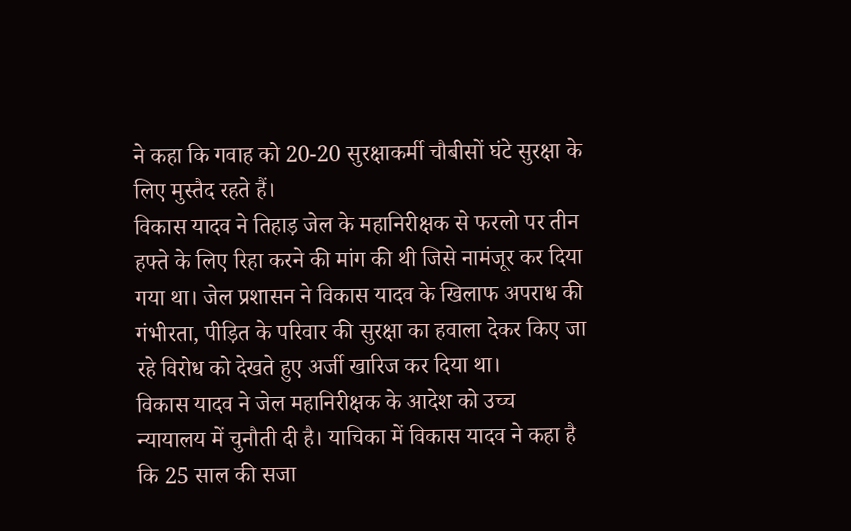ने कहा कि गवाह को 20-20 सुरक्षाकर्मी चौबीसों घंटे सुरक्षा के लिए मुस्तैद रहते हैं।
विकास यादव ने तिहाड़ जेल के महानिरीक्षक से फरलो पर तीन हफ्ते के लिए रिहा करने की मांग की थी जिसे नामंजूर कर दिया गया था। जेल प्रशासन ने विकास यादव के खिलाफ अपराध की गंभीरता, पीड़ित के परिवार की सुरक्षा का हवाला देकर किए जा रहे विरोध को देखते हुए अर्जी खारिज कर दिया था।
विकास यादव ने जेल महानिरीक्षक के आदेश को उच्च न्यायालय में चुनौती दी है। याचिका में विकास यादव ने कहा है कि 25 साल की सजा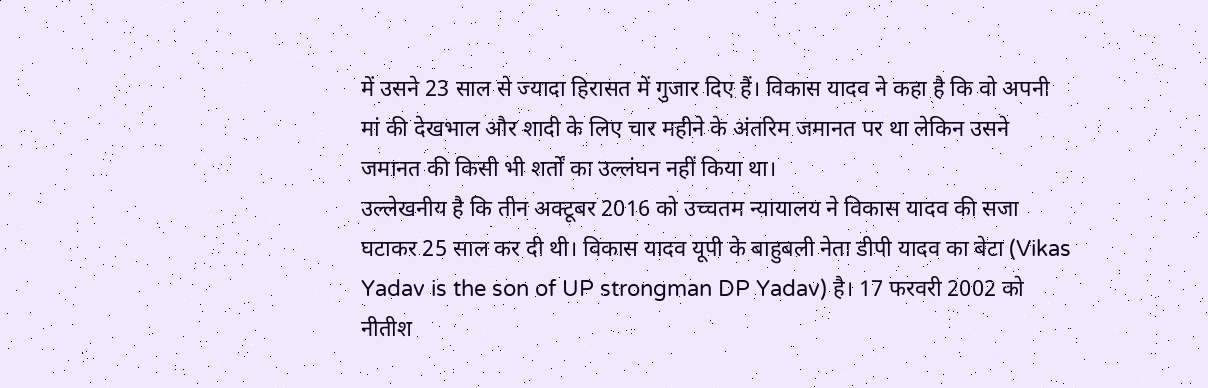में उसने 23 साल से ज्यादा हिरासत में गुजार दिए हैं। विकास यादव ने कहा है कि वो अपनी मां की देखभाल और शादी के लिए चार महीने के अंतरिम जमानत पर था लेकिन उसने जमानत की किसी भी शर्तों का उल्लंघन नहीं किया था।
उल्लेखनीय है कि तीन अक्टूबर 2016 को उच्चतम न्यायालय ने विकास यादव की सजा घटाकर 25 साल कर दी थी। विकास यादव यूपी के बाहुबली नेता डीपी यादव का बेटा (Vikas Yadav is the son of UP strongman DP Yadav) है। 17 फरवरी 2002 को नीतीश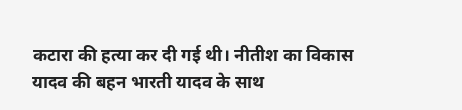कटारा की हत्या कर दी गई थी। नीतीश का विकास यादव की बहन भारती यादव के साथ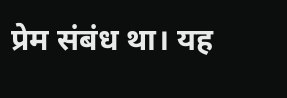प्रेम संबंध था। यह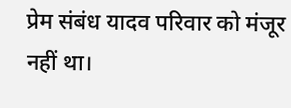प्रेम संबंध यादव परिवार को मंजूर नहीं था।